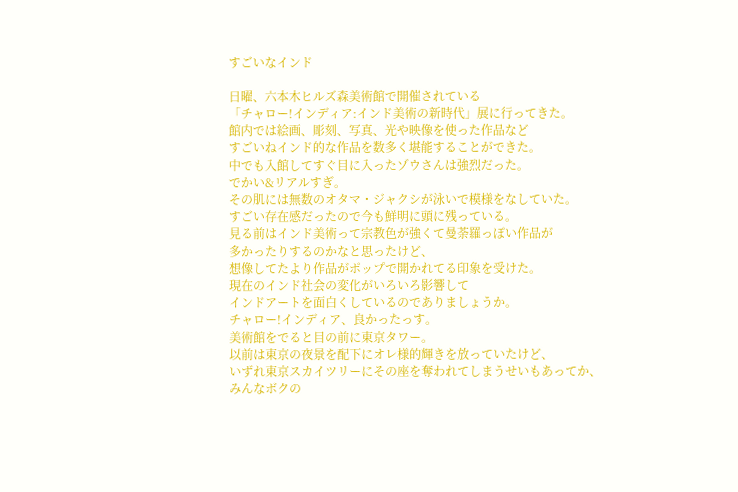すごいなインド

日曜、六本木ヒルズ森美術館で開催されている
「チャロー!インディア:インド美術の新時代」展に行ってきた。
館内では絵画、彫刻、写真、光や映像を使った作品など
すごいねインド的な作品を数多く堪能することができた。
中でも入館してすぐ目に入ったゾウさんは強烈だった。
でかい&リアルすぎ。
その肌には無数のオタマ・ジャクシが泳いで模様をなしていた。
すごい存在感だったので今も鮮明に頭に残っている。
見る前はインド美術って宗教色が強くて曼荼羅っぽい作品が
多かったりするのかなと思ったけど、
想像してたより作品がポップで開かれてる印象を受けた。
現在のインド社会の変化がいろいろ影響して
インドアートを面白くしているのでありましょうか。
チャロー!インディア、良かったっす。
美術館をでると目の前に東京タワー。
以前は東京の夜景を配下にオレ様的輝きを放っていたけど、
いずれ東京スカイツリーにその座を奪われてしまうせいもあってか、
みんなボクの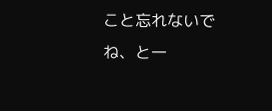こと忘れないでね、と一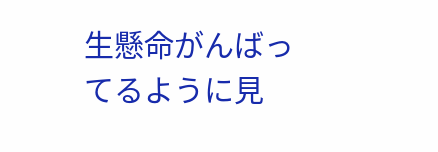生懸命がんばってるように見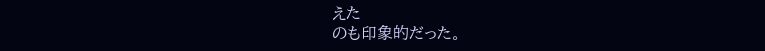えた
のも印象的だった。